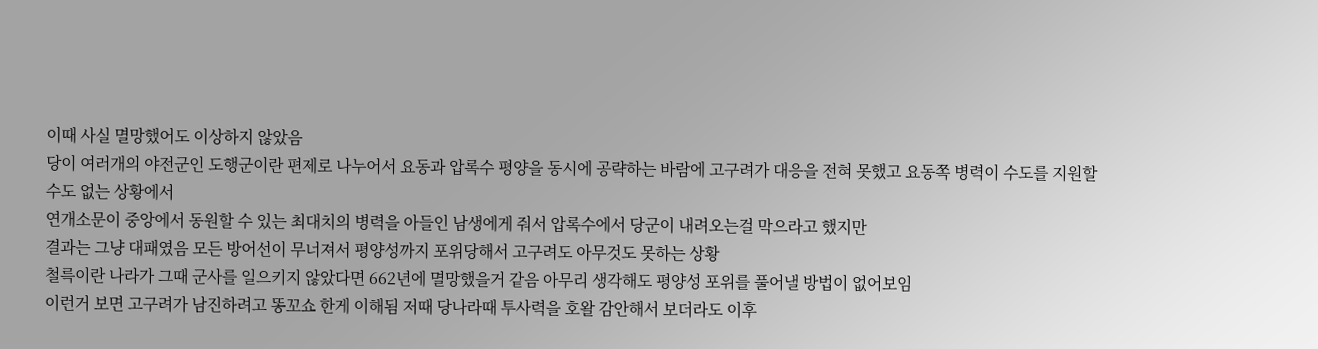이때 사실 멸망했어도 이상하지 않았음
당이 여러개의 야전군인 도행군이란 편제로 나누어서 요동과 압록수 평양을 동시에 공략하는 바람에 고구려가 대응을 전혀 못했고 요동쪽 병력이 수도를 지원할 수도 없는 상황에서
연개소문이 중앙에서 동원할 수 있는 최대치의 병력을 아들인 남생에게 줘서 압록수에서 당군이 내려오는걸 막으라고 했지만
결과는 그냥 대패였음 모든 방어선이 무너져서 평양성까지 포위당해서 고구려도 아무것도 못하는 상황
철륵이란 나라가 그때 군사를 일으키지 않았다면 662년에 멸망했을거 같음 아무리 생각해도 평양성 포위를 풀어낼 방법이 없어보임
이런거 보면 고구려가 남진하려고 똥꼬쇼 한게 이해됨 저때 당나라때 투사력을 호왈 감안해서 보더라도 이후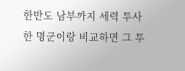한반도 남부까지 세력 투사한 명군이랑 비교하면 그 투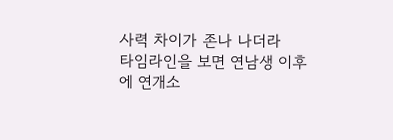사력 차이가 존나 나더라
타임라인을 보면 연남생 이후에 연개소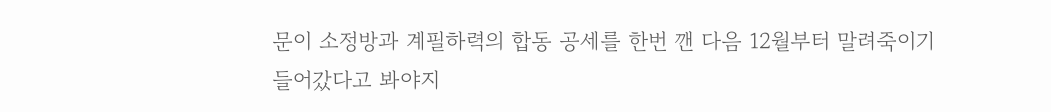문이 소정방과 계필하력의 합동 공세를 한번 깬 다음 12월부터 말려죽이기 들어갔다고 봐야지